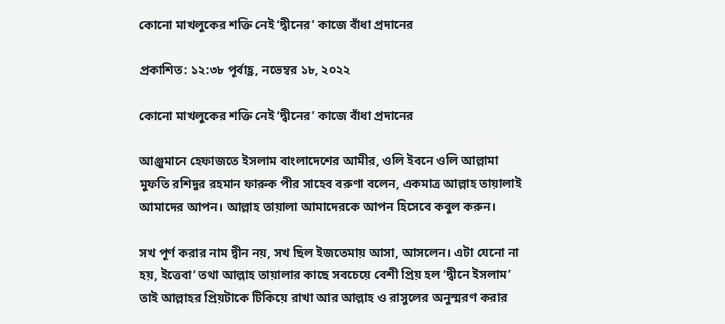কোনো মাখলুকের শক্তি নেই ‘দ্বীনের’ কাজে বাঁধা প্রদানের

প্রকাশিত: ১২:৩৮ পূর্বাহ্ণ, নভেম্বর ১৮, ২০২২

কোনো মাখলুকের শক্তি নেই ‘দ্বীনের’ কাজে বাঁধা প্রদানের

আঞ্জুমানে হেফাজতে ইসলাম বাংলাদেশের আমীর, ওলি ইবনে ওলি আল্লামা মুফতি রশিদুর রহমান ফারুক পীর সাহেব বরুণা বলেন, একমাত্র আল্লাহ তায়ালাই আমাদের আপন। আল্লাহ তায়ালা আমাদেরকে আপন হিসেবে কবুল করুন।

সখ পূর্ণ করার নাম দ্বীন নয়, সখ ছিল ইজতেমায় আসা, আসলেন। এটা যেনো না হয়, ইত্তেবা’ তথা আল্লাহ তায়ালার কাছে সবচেয়ে বেশী প্রিয় হল ‘দ্বীনে ইসলাম’ তাই আল্লাহর প্রিয়টাকে টিকিয়ে রাখা আর আল্লাহ ও রাসুলের অনুস্মরণ করার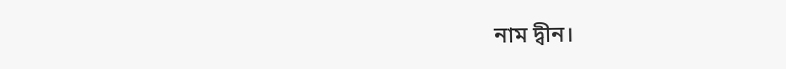নাম দ্বীন।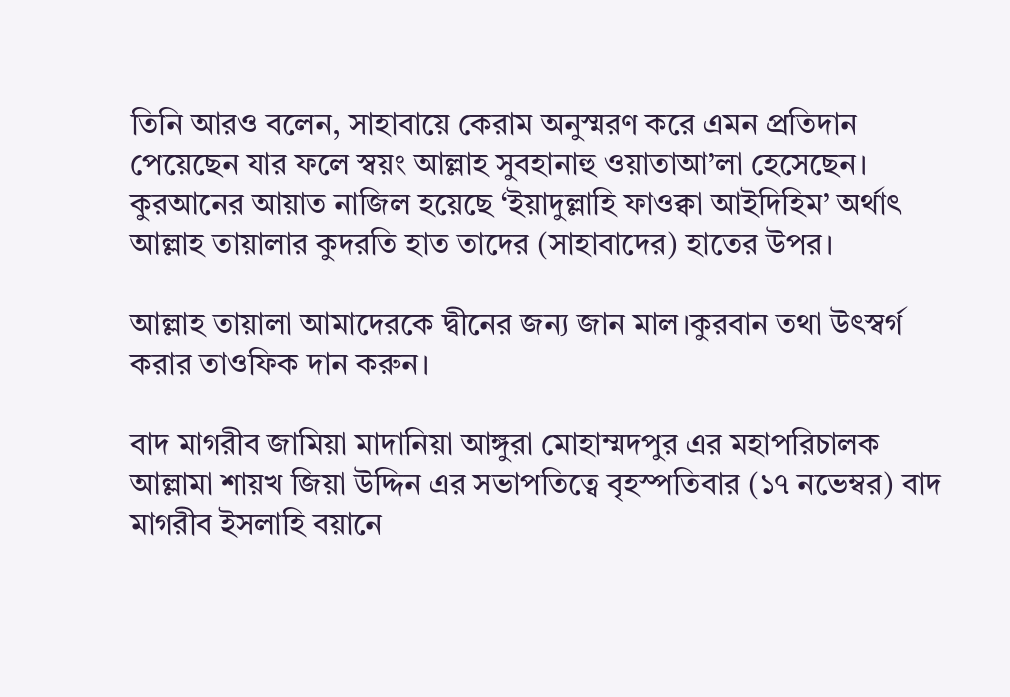তিনি আরও বলেন, সাহাবায়ে কেরাম অনুস্মরণ করে এমন প্রতিদান পেয়েছেন যার ফলে স্বয়ং আল্লাহ সুবহানাহু ওয়াতাআ’লা হেসেছেন। কুরআনের আয়াত নাজিল হয়েছে ‘ইয়াদুল্লাহি ফাওক্বা আইদিহিম’ অর্থাৎ আল্লাহ তায়ালার কুদরতি হাত তাদের (সাহাবাদের) হাতের উপর।

আল্লাহ তায়ালা আমাদেরকে দ্বীনের জন্য জান মাল।কুরবান তথা উৎস্বর্গ করার তাওফিক দান করুন।

বাদ মাগরীব জামিয়া মাদানিয়া আঙ্গুরা মোহাম্মদপুর এর মহাপরিচালক আল্লামা শায়খ জিয়া উদ্দিন এর সভাপতিত্বে বৃহস্পতিবার (১৭ নভেম্বর) বাদ মাগরীব ইসলাহি বয়ানে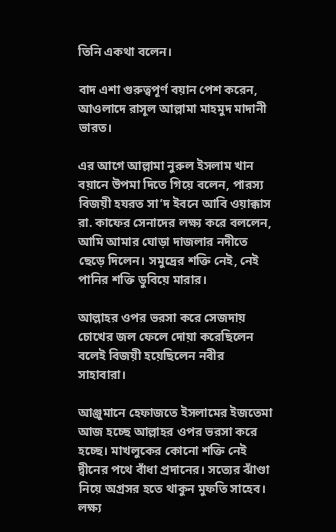তিনি একথা বলেন।

বাদ এশা গুরুত্বপূর্ণ বয়ান পেশ করেন, আওলাদে রাসূল আল্লামা মাহমুদ মাদানী ভারত।

এর আগে আল্লামা নুরুল ইসলাম খান বয়ানে উপমা দিতে গিয়ে বলেন, পারস্য বিজয়ী হযরত সা’দ ইবনে আবি ওয়াক্কাস রা. কাফের সেনাদের লক্ষ্য করে বললেন, আমি আমার ঘোড়া দাজলার নদীতে ছেড়ে দিলেন। সমুদ্রের শক্তি নেই, নেই পানির শক্তি ডুবিয়ে মারার।

আল্লাহর ওপর ভরসা করে সেজদায় চোখের জল ফেলে দোয়া করেছিলেন বলেই বিজয়ী হয়েছিলেন নবীর সাহাবারা।

আঞ্জুমানে হেফাজতে ইসলামের ইজতেমা আজ হচ্ছে আল্লাহর ওপর ভরসা করে হচ্ছে। মাখলুকের কোনো শক্তি নেই দ্বীনের পথে বাঁধা প্রদানের। সত্যের ঝাঁণ্ডা নিয়ে অগ্রসর হতে থাকুন মুফতি সাহেব। লক্ষ্য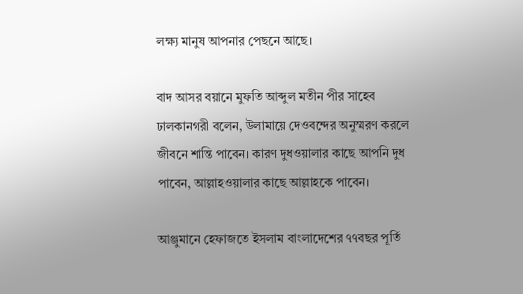লক্ষ্য মানুষ আপনার পেছনে আছে।

বাদ আসর বয়ানে মুফতি আব্দুল মতীন পীর সাহেব ঢালকানগরী বলেন, উলামায়ে দেওবন্দের অনুস্মরণ করলে জীবনে শান্তি পাবেন। কারণ দুধওয়ালার কাছে আপনি দুধ পাবেন, আল্লাহওয়ালার কাছে আল্লাহকে পাবেন।

আঞ্জুমানে হেফাজতে ইসলাম বাংলাদেশের ৭৭বছর পূর্তি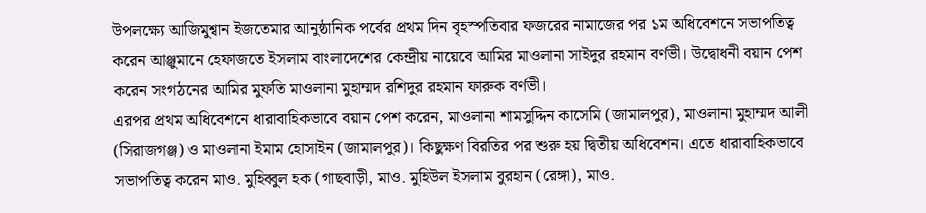উপলক্ষ্যে আজিমুশ্বান ইজতেমার আনুষ্ঠানিক পর্বের প্রথম দিন বৃহস্পতিবার ফজরের নামাজের পর ১ম অধিবেশনে সভাপতিত্ব করেন আঞ্জুমানে হেফাজতে ইসলাম বাংলাদেশের কেন্দ্রীয় নায়েবে আমির মাওলানা সাইদুর রহমান বর্ণভী। উদ্বোধনী বয়ান পেশ করেন সংগঠনের আমির মুফতি মাওলানা মুহাম্মদ রশিদুর রহমান ফারুক বর্ণভী।
এরপর প্রথম অধিবেশনে ধারাবাহিকভাবে বয়ান পেশ করেন, মাওলানা শামসুদ্দিন কাসেমি (জামালপুর), মাওলানা মুহাম্মদ আলী (সিরাজগঞ্জ) ও মাওলানা ইমাম হোসাইন (জামালপুর)। কিছুক্ষণ বিরতির পর শুরু হয় দ্বিতীয় অধিবেশন। এতে ধারাবাহিকভাবে সভাপতিত্ব করেন মাও. মুহিব্বুল হক (গাছবাড়ী, মাও. মুহিউল ইসলাম বুরহান (রেঙ্গা), মাও.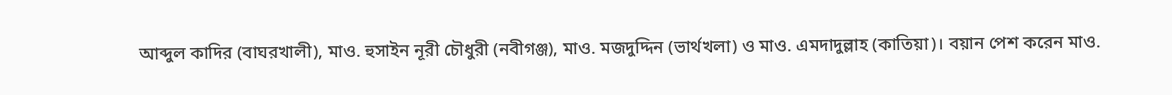আব্দুল কাদির (বাঘরখালী), মাও. হুসাইন নূরী চৌধুরী (নবীগঞ্জ), মাও. মজদুদ্দিন (ভার্থখলা) ও মাও. এমদাদুল্লাহ (কাতিয়া)। বয়ান পেশ করেন মাও.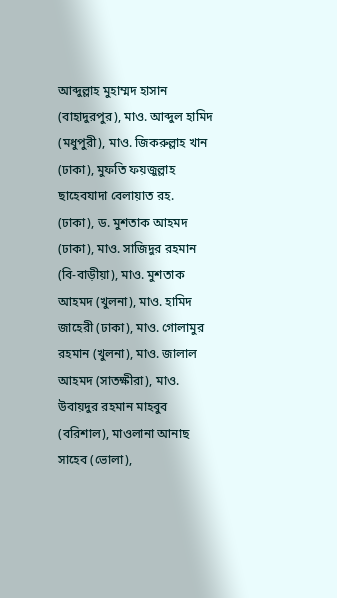আব্দুল্লাহ মুহাম্মদ হাসান (বাহাদুরপুর), মাও. আব্দুল হামিদ (মধুপুরী), মাও. জিকরুল্লাহ খান (ঢাকা), মুফতি ফয়জুল্লাহ ছাহেবযাদা বেলায়াত রহ. (ঢাকা), ড. মুশতাক আহমদ (ঢাকা), মাও. সাজিদুর রহমান (বি-বাড়ীয়া), মাও. মুশতাক আহমদ (খুলনা), মাও. হামিদ জাহেরী (ঢাকা), মাও. গোলামুর রহমান (খুলনা), মাও. জালাল আহমদ (সাতক্ষীরা), মাও. উবায়দুর রহমান মাহবুব (বরিশাল), মাওলানা আনাছ সাহেব (ভোলা),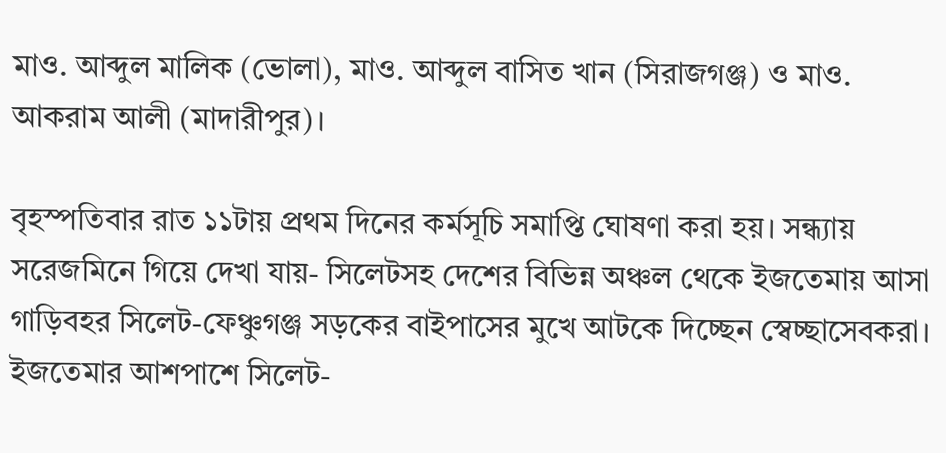মাও. আব্দুল মালিক (ভোলা), মাও. আব্দুল বাসিত খান (সিরাজগঞ্জ) ও মাও. আকরাম আলী (মাদারীপুর)।

বৃহস্পতিবার রাত ১১টায় প্রথম দিনের কর্মসূচি সমাপ্তি ঘোষণা করা হয়। সন্ধ্যায় সরেজমিনে গিয়ে দেখা যায়- সিলেটসহ দেশের বিভিন্ন অঞ্চল থেকে ইজতেমায় আসা গাড়িবহর সিলেট-ফেঞ্চুগঞ্জ সড়কের বাইপাসের মুখে আটকে দিচ্ছেন স্বেচ্ছাসেবকরা। ইজতেমার আশপাশে সিলেট-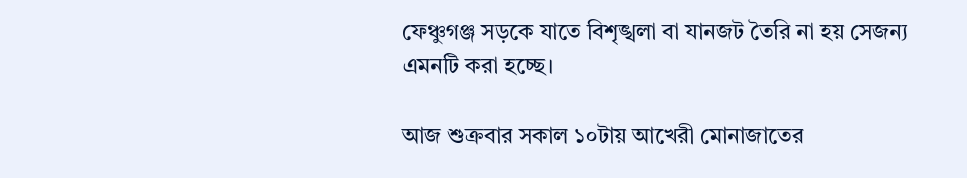ফেঞ্চুগঞ্জ সড়কে যাতে বিশৃঙ্খলা বা যানজট তৈরি না হয় সেজন্য এমনটি করা হচ্ছে।

আজ শুক্রবার সকাল ১০টায় আখেরী মোনাজাতের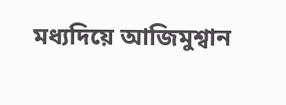মধ্যদিয়ে আজিমুশ্বান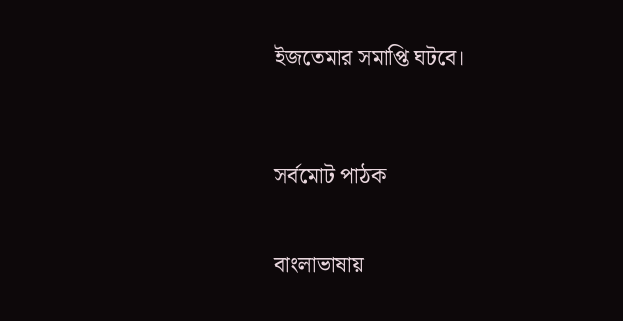ইজতেমার সমাপ্তি ঘটবে।



সর্বমোট পাঠক


বাংলাভাষায়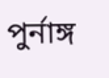পুর্নাঙ্গ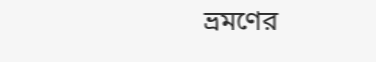ভ্রমণের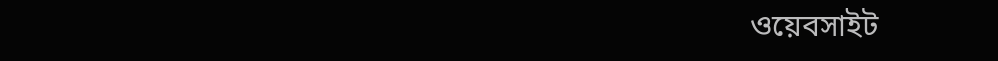ওয়েবসাইট